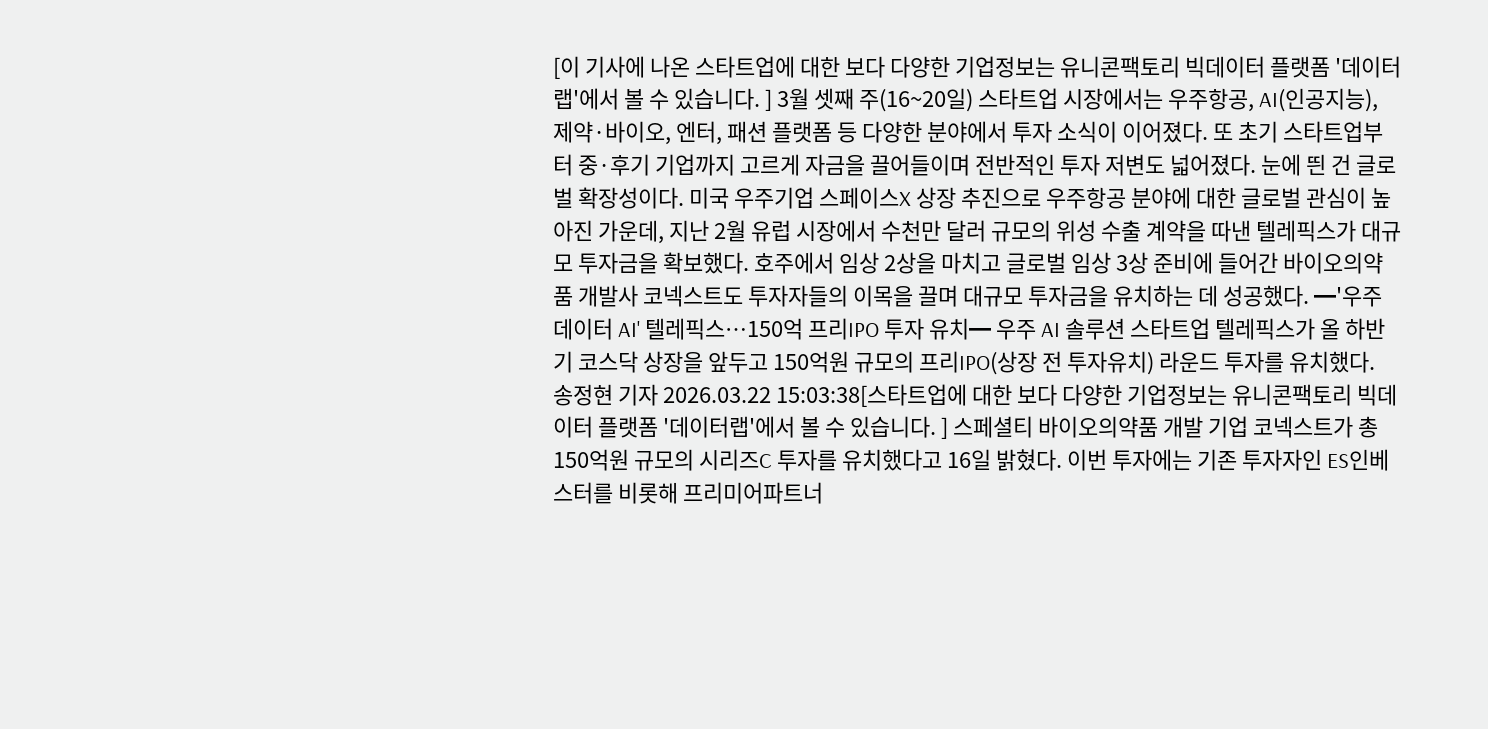[이 기사에 나온 스타트업에 대한 보다 다양한 기업정보는 유니콘팩토리 빅데이터 플랫폼 '데이터랩'에서 볼 수 있습니다. ] 3월 셋째 주(16~20일) 스타트업 시장에서는 우주항공, AI(인공지능), 제약·바이오, 엔터, 패션 플랫폼 등 다양한 분야에서 투자 소식이 이어졌다. 또 초기 스타트업부터 중·후기 기업까지 고르게 자금을 끌어들이며 전반적인 투자 저변도 넓어졌다. 눈에 띈 건 글로벌 확장성이다. 미국 우주기업 스페이스X 상장 추진으로 우주항공 분야에 대한 글로벌 관심이 높아진 가운데, 지난 2월 유럽 시장에서 수천만 달러 규모의 위성 수출 계약을 따낸 텔레픽스가 대규모 투자금을 확보했다. 호주에서 임상 2상을 마치고 글로벌 임상 3상 준비에 들어간 바이오의약품 개발사 코넥스트도 투자자들의 이목을 끌며 대규모 투자금을 유치하는 데 성공했다. ━'우주 데이터 AI' 텔레픽스…150억 프리IPO 투자 유치━ 우주 AI 솔루션 스타트업 텔레픽스가 올 하반기 코스닥 상장을 앞두고 150억원 규모의 프리IPO(상장 전 투자유치) 라운드 투자를 유치했다.
송정현 기자 2026.03.22 15:03:38[스타트업에 대한 보다 다양한 기업정보는 유니콘팩토리 빅데이터 플랫폼 '데이터랩'에서 볼 수 있습니다. ] 스페셜티 바이오의약품 개발 기업 코넥스트가 총 150억원 규모의 시리즈C 투자를 유치했다고 16일 밝혔다. 이번 투자에는 기존 투자자인 ES인베스터를 비롯해 프리미어파트너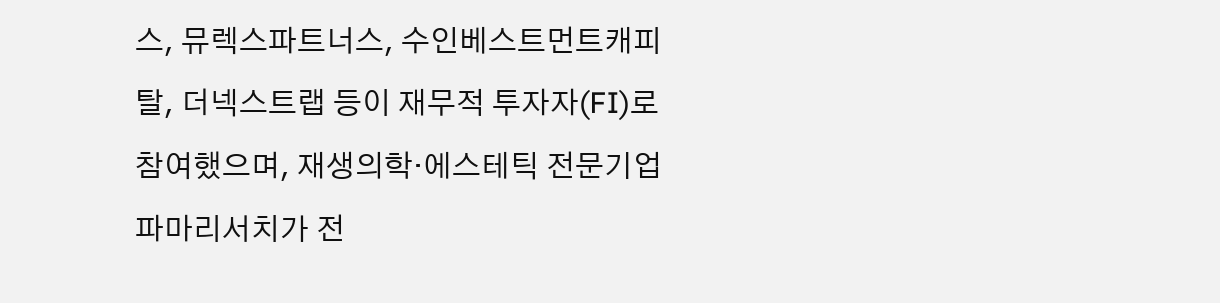스, 뮤렉스파트너스, 수인베스트먼트캐피탈, 더넥스트랩 등이 재무적 투자자(FI)로 참여했으며, 재생의학·에스테틱 전문기업 파마리서치가 전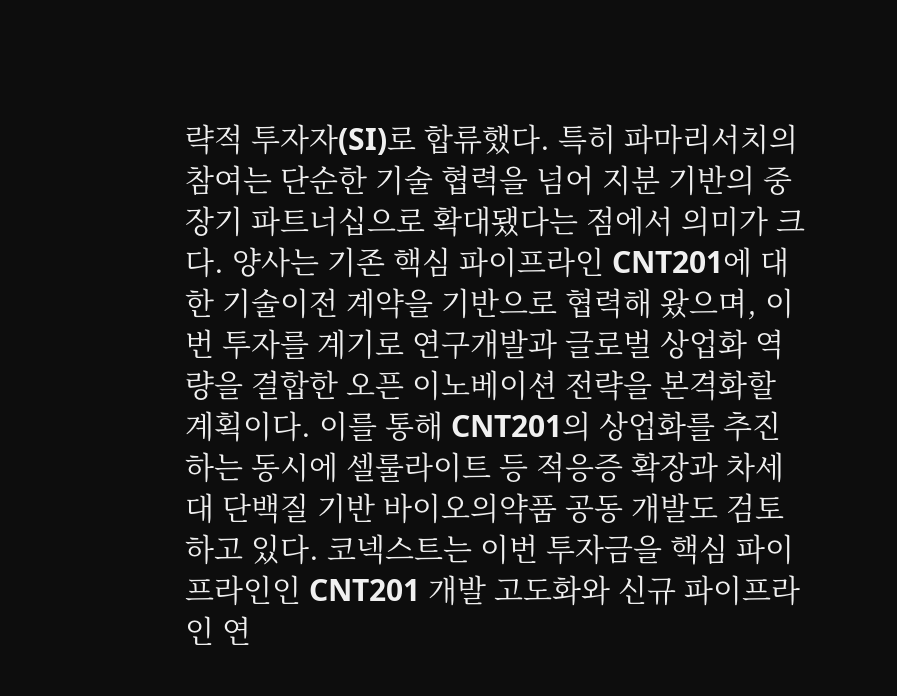략적 투자자(SI)로 합류했다. 특히 파마리서치의 참여는 단순한 기술 협력을 넘어 지분 기반의 중장기 파트너십으로 확대됐다는 점에서 의미가 크다. 양사는 기존 핵심 파이프라인 CNT201에 대한 기술이전 계약을 기반으로 협력해 왔으며, 이번 투자를 계기로 연구개발과 글로벌 상업화 역량을 결합한 오픈 이노베이션 전략을 본격화할 계획이다. 이를 통해 CNT201의 상업화를 추진하는 동시에 셀룰라이트 등 적응증 확장과 차세대 단백질 기반 바이오의약품 공동 개발도 검토하고 있다. 코넥스트는 이번 투자금을 핵심 파이프라인인 CNT201 개발 고도화와 신규 파이프라인 연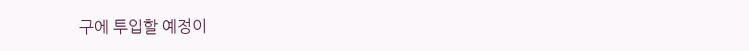구에 투입할 예정이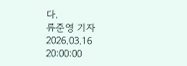다.
류준영 기자 2026.03.16 20:00:00